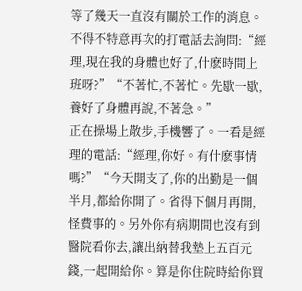等了幾天一直沒有關於工作的消息。不得不特意再次的打電話去詢問:“經理,現在我的身體也好了,什麽時間上班呀?”“不著忙,不著忙。先歇一歇,養好了身體再說,不著急。”
正在操場上散步,手機響了。一看是經理的電話:“經理,你好。有什麽事情嗎?”“今天開支了,你的出勤是一個半月,都給你開了。省得下個月再開,怪費事的。另外你有病期間也沒有到醫院看你去,讓出納替我墊上五百元錢,一起開給你。算是你住院時給你買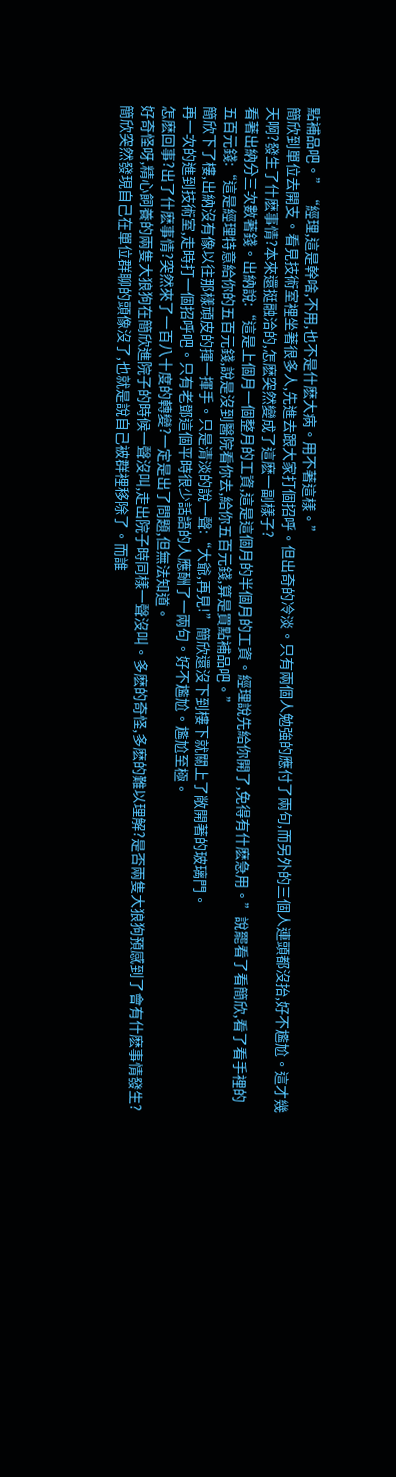點補品吧。”“經理,這是幹啥,不用,也不是什麽大病。用不著這樣。”
簡欣到單位去開支。看見技術室裡坐著很多人,先進去跟大家打個招呼。但出奇的冷淡。只有兩個人勉強的應付了兩句,而另外的三個人連頭都沒抬,好不尷尬。這才幾天啊?發生了什麽事情?本來還挺融洽的,怎麽突然變成了這麽一副樣子?
看著出納分三次數著錢。出納說:“這是上個月一個整月的工資,這是這個月的半個月的工資。經理說先給你開了,免得有什麽急用。”說罷看了看簡欣,看了看手裡的五百元錢:“這是經理特意給你的五百元錢,說是沒到醫院看你去,給你五百元錢,算是買點補品吧。”
簡欣下了樓,出納沒有像以往那樣頑皮的揮一揮手。只是清淡的說一聲:“大爺,再見!”簡欣還沒下到樓下就關上了敞開著的玻璃門。
再一次的進到技術室,走時打一個招呼吧。只有老鄧這個平時很少話語的人應酬了一兩句。好不尷尬。尷尬至極。
怎麽回事?出了什麽事情?突然來了一百八十度的轉變?一定是出了問題,但無法知道。
好奇怪呀,精心飼養的兩隻大狼狗在簡欣進院子的時候一聲沒叫,走出院子時同樣一聲沒叫。多麽的奇怪,多麽的難以理解?是否兩隻大狼狗預感到了會有什麽事情發生?
簡欣突然發現自己在單位群聊的頭像沒了,也就是說自己被群裡移除了。而誰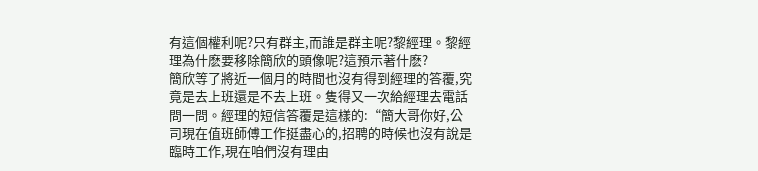有這個權利呢?只有群主,而誰是群主呢?黎經理。黎經理為什麽要移除簡欣的頭像呢?這預示著什麽?
簡欣等了將近一個月的時間也沒有得到經理的答覆,究竟是去上班還是不去上班。隻得又一次給經理去電話問一問。經理的短信答覆是這樣的:“簡大哥你好,公司現在值班師傅工作挺盡心的,招聘的時候也沒有說是臨時工作,現在咱們沒有理由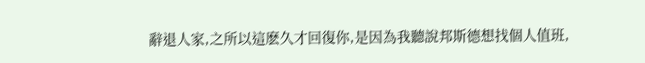辭退人家,之所以這麽久才回復你,是因為我聽說邦斯德想找個人值班,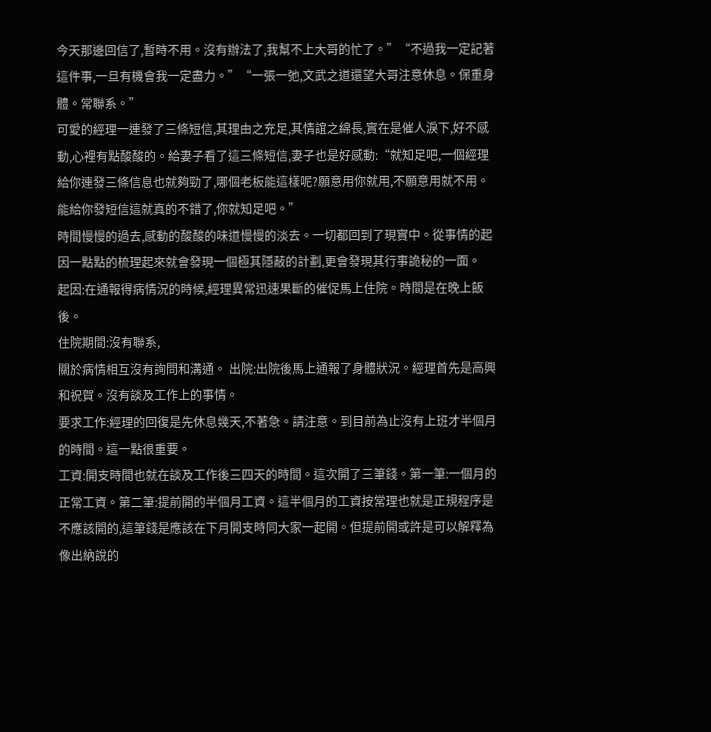今天那邊回信了,暫時不用。沒有辦法了,我幫不上大哥的忙了。”“不過我一定記著這件事,一旦有機會我一定盡力。”“一張一弛,文武之道還望大哥注意休息。保重身體。常聯系。”
可愛的經理一連發了三條短信,其理由之充足,其情誼之綿長,實在是催人淚下,好不感動,心裡有點酸酸的。給妻子看了這三條短信,妻子也是好感動:“就知足吧,一個經理給你連發三條信息也就夠勁了,哪個老板能這樣呢?願意用你就用,不願意用就不用。能給你發短信這就真的不錯了,你就知足吧。”
時間慢慢的過去,感動的酸酸的味道慢慢的淡去。一切都回到了現實中。從事情的起因一點點的梳理起來就會發現一個極其隱蔽的計劃,更會發現其行事詭秘的一面。
起因:在通報得病情況的時候,經理異常迅速果斷的催促馬上住院。時間是在晚上飯後。
住院期間:沒有聯系,
關於病情相互沒有詢問和溝通。 出院:出院後馬上通報了身體狀況。經理首先是高興和祝賀。沒有談及工作上的事情。
要求工作:經理的回復是先休息幾天,不著急。請注意。到目前為止沒有上班才半個月的時間。這一點很重要。
工資:開支時間也就在談及工作後三四天的時間。這次開了三筆錢。第一筆:一個月的正常工資。第二筆:提前開的半個月工資。這半個月的工資按常理也就是正規程序是不應該開的,這筆錢是應該在下月開支時同大家一起開。但提前開或許是可以解釋為像出納說的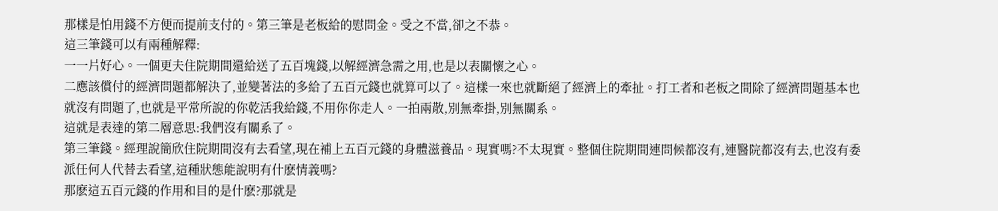那樣是怕用錢不方便而提前支付的。第三筆是老板給的慰問金。受之不當,卻之不恭。
這三筆錢可以有兩種解釋:
一一片好心。一個更夫住院期間還給送了五百塊錢,以解經濟急需之用,也是以表關懷之心。
二應該償付的經濟問題都解決了,並變著法的多給了五百元錢也就算可以了。這樣一來也就斷絕了經濟上的牽扯。打工者和老板之間除了經濟問題基本也就沒有問題了,也就是平常所說的你乾活我給錢,不用你你走人。一拍兩散,別無牽掛,別無關系。
這就是表達的第二層意思:我們沒有關系了。
第三筆錢。經理說簡欣住院期間沒有去看望,現在補上五百元錢的身體滋養品。現實嗎?不太現實。整個住院期間連問候都沒有,連醫院都沒有去,也沒有委派任何人代替去看望,這種狀態能說明有什麽情義嗎?
那麽這五百元錢的作用和目的是什麽?那就是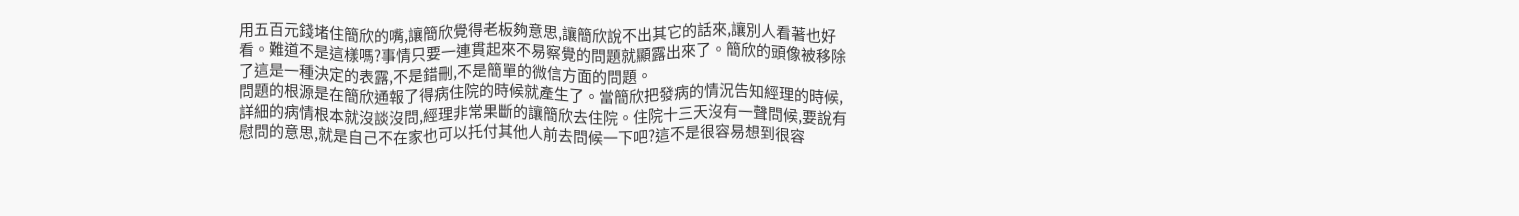用五百元錢堵住簡欣的嘴,讓簡欣覺得老板夠意思,讓簡欣說不出其它的話來,讓別人看著也好看。難道不是這樣嗎?事情只要一連貫起來不易察覺的問題就顯露出來了。簡欣的頭像被移除了這是一種決定的表露,不是錯刪,不是簡單的微信方面的問題。
問題的根源是在簡欣通報了得病住院的時候就產生了。當簡欣把發病的情況告知經理的時候,詳細的病情根本就沒談沒問,經理非常果斷的讓簡欣去住院。住院十三天沒有一聲問候,要說有慰問的意思,就是自己不在家也可以托付其他人前去問候一下吧?這不是很容易想到很容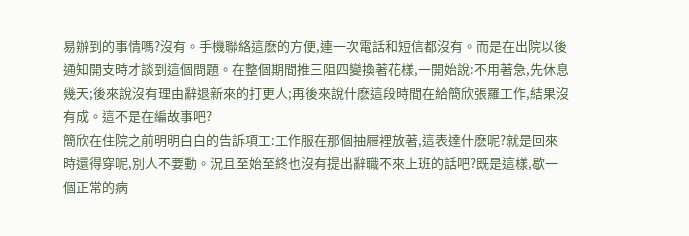易辦到的事情嗎?沒有。手機聯絡這麽的方便,連一次電話和短信都沒有。而是在出院以後通知開支時才談到這個問題。在整個期間推三阻四變換著花樣,一開始說:不用著急,先休息幾天;後來說沒有理由辭退新來的打更人;再後來說什麽這段時間在給簡欣張羅工作,結果沒有成。這不是在編故事吧?
簡欣在住院之前明明白白的告訴項工:工作服在那個抽屜裡放著,這表達什麽呢?就是回來時還得穿呢,別人不要動。況且至始至終也沒有提出辭職不來上班的話吧?既是這樣,歇一個正常的病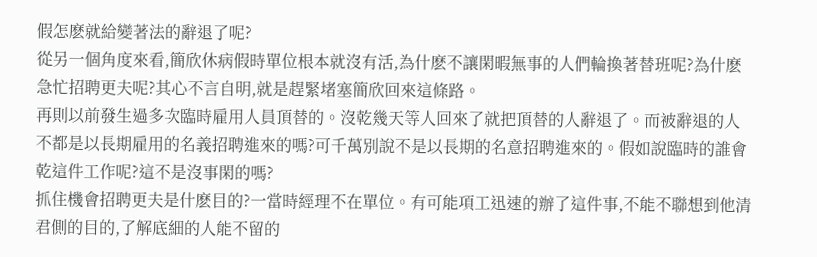假怎麽就給變著法的辭退了呢?
從另一個角度來看,簡欣休病假時單位根本就沒有活,為什麽不讓閑暇無事的人們輪換著替班呢?為什麽急忙招聘更夫呢?其心不言自明,就是趕緊堵塞簡欣回來這條路。
再則以前發生過多次臨時雇用人員頂替的。沒乾幾天等人回來了就把頂替的人辭退了。而被辭退的人不都是以長期雇用的名義招聘進來的嗎?可千萬別說不是以長期的名意招聘進來的。假如說臨時的誰會乾這件工作呢?這不是沒事閑的嗎?
抓住機會招聘更夫是什麽目的?一當時經理不在單位。有可能項工迅速的辦了這件事,不能不聯想到他清君側的目的,了解底細的人能不留的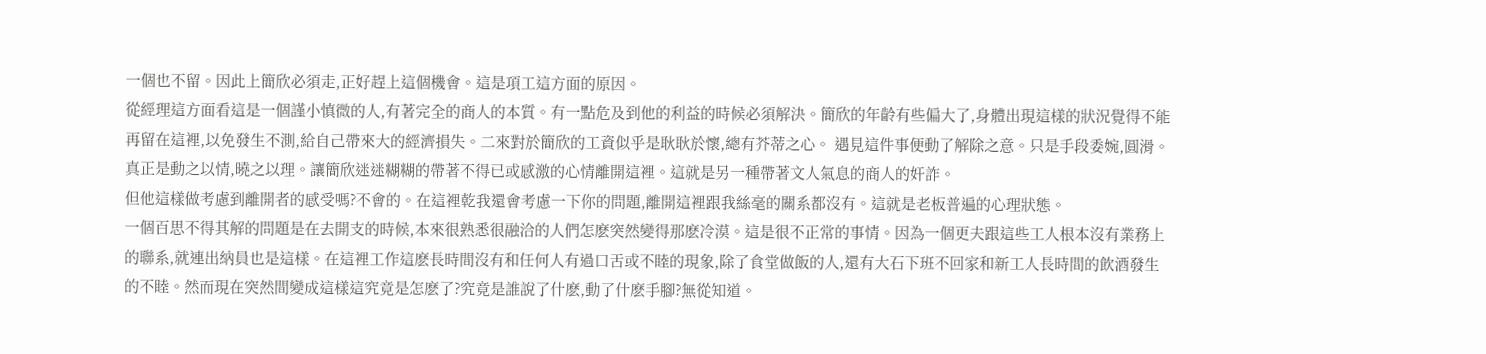一個也不留。因此上簡欣必須走,正好趕上這個機會。這是項工這方面的原因。
從經理這方面看這是一個謹小慎微的人,有著完全的商人的本質。有一點危及到他的利益的時候必須解決。簡欣的年齡有些偏大了,身體出現這樣的狀況覺得不能再留在這裡,以免發生不測,給自己帶來大的經濟損失。二來對於簡欣的工資似乎是耿耿於懷,總有芥蒂之心。 遇見這件事便動了解除之意。只是手段委婉,圓滑。真正是動之以情,曉之以理。讓簡欣迷迷糊糊的帶著不得已或感激的心情離開這裡。這就是另一種帶著文人氣息的商人的奸詐。
但他這樣做考慮到離開者的感受嗎?不會的。在這裡乾我還會考慮一下你的問題,離開這裡跟我絲毫的關系都沒有。這就是老板普遍的心理狀態。
一個百思不得其解的問題是在去開支的時候,本來很熟悉很融洽的人們怎麽突然變得那麽冷漠。這是很不正常的事情。因為一個更夫跟這些工人根本沒有業務上的聯系,就連出納員也是這樣。在這裡工作這麽長時間沒有和任何人有過口舌或不睦的現象,除了食堂做飯的人,還有大石下班不回家和新工人長時間的飲酒發生的不睦。然而現在突然間變成這樣這究竟是怎麽了?究竟是誰說了什麽,動了什麽手腳?無從知道。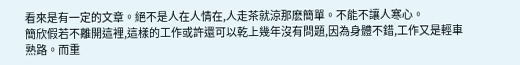看來是有一定的文章。絕不是人在人情在,人走茶就涼那麽簡單。不能不讓人寒心。
簡欣假若不離開這裡,這樣的工作或許還可以乾上幾年沒有問題,因為身體不錯,工作又是輕車熟路。而重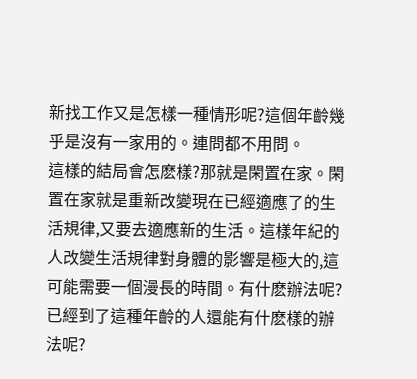新找工作又是怎樣一種情形呢?這個年齡幾乎是沒有一家用的。連問都不用問。
這樣的結局會怎麽樣?那就是閑置在家。閑置在家就是重新改變現在已經適應了的生活規律,又要去適應新的生活。這樣年紀的人改變生活規律對身體的影響是極大的,這可能需要一個漫長的時間。有什麽辦法呢?
已經到了這種年齡的人還能有什麽樣的辦法呢?